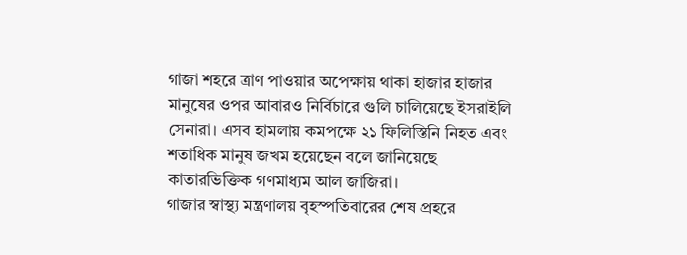গাজা শহরে ত্রাণ পাওয়ার অপেক্ষায় থাকা হাজার হাজার মানুষের ওপর আবারও নির্বিচারে গুলি চালিয়েছে ইসরাইলি সেনারা। এসব হামলায় কমপক্ষে ২১ ফিলিস্তিনি নিহত এবং শতাধিক মানুষ জখম হয়েছেন বলে জানিয়েছে কাতারভিক্তিক গণমাধ্যম আল জাজিরা।
গাজার স্বাস্থ্য মন্ত্রণালয় বৃহস্পতিবারের শেষ প্রহরে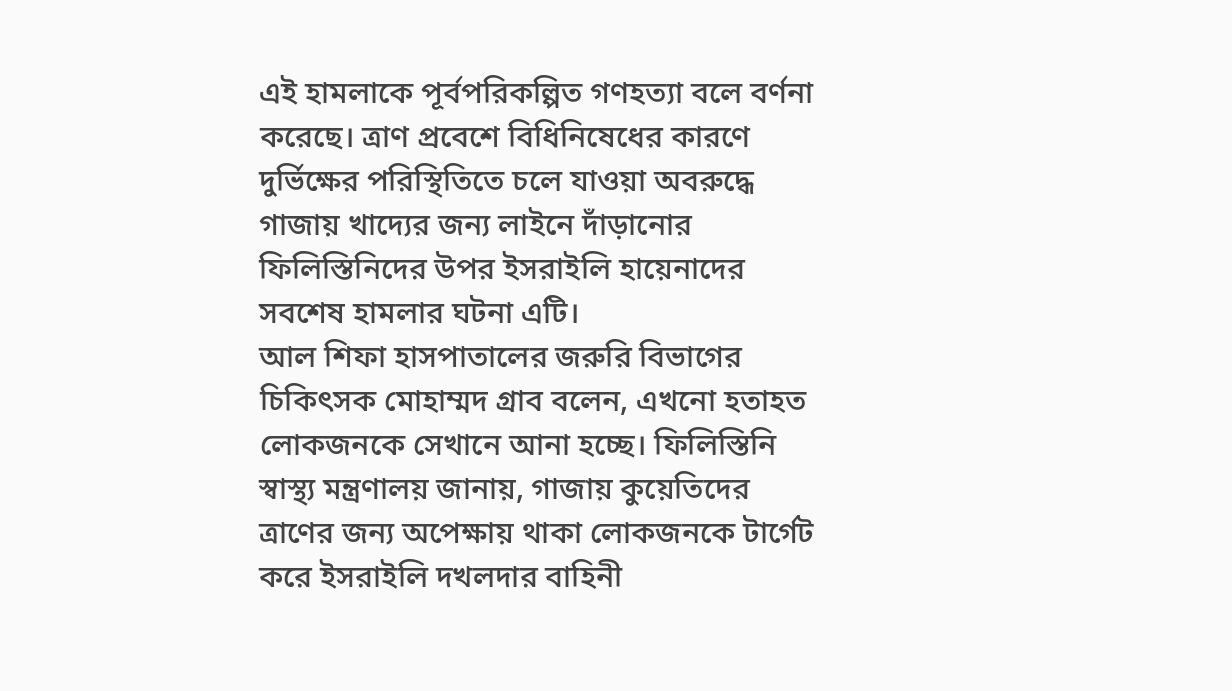এই হামলাকে পূর্বপরিকল্পিত গণহত্যা বলে বর্ণনা করেছে। ত্রাণ প্রবেশে বিধিনিষেধের কারণে দুর্ভিক্ষের পরিস্থিতিতে চলে যাওয়া অবরুদ্ধে গাজায় খাদ্যের জন্য লাইনে দাঁড়ানোর ফিলিস্তিনিদের উপর ইসরাইলি হায়েনাদের সবশেষ হামলার ঘটনা এটি।
আল শিফা হাসপাতালের জরুরি বিভাগের চিকিৎসক মোহাম্মদ গ্রাব বলেন, এখনো হতাহত লোকজনকে সেখানে আনা হচ্ছে। ফিলিস্তিনি স্বাস্থ্য মন্ত্রণালয় জানায়, গাজায় কুয়েতিদের ত্রাণের জন্য অপেক্ষায় থাকা লোকজনকে টার্গেট করে ইসরাইলি দখলদার বাহিনী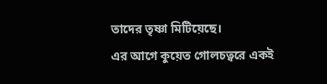তাদের তৃষ্ণা মিটিয়েছে।
এর আগে কুয়েত গোলচত্বরে একই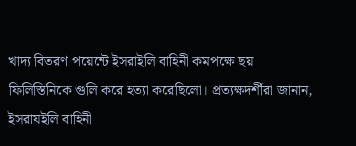খাদ্য বিতরণ পয়েন্টে ইসরাইলি বাহিনী কমপক্ষে ছয় ফিলিস্তিনিকে গুলি করে হত্যা করেছিলো। প্রত্যক্ষদর্শীরা জানান, ইসরাযইলি বাহিনী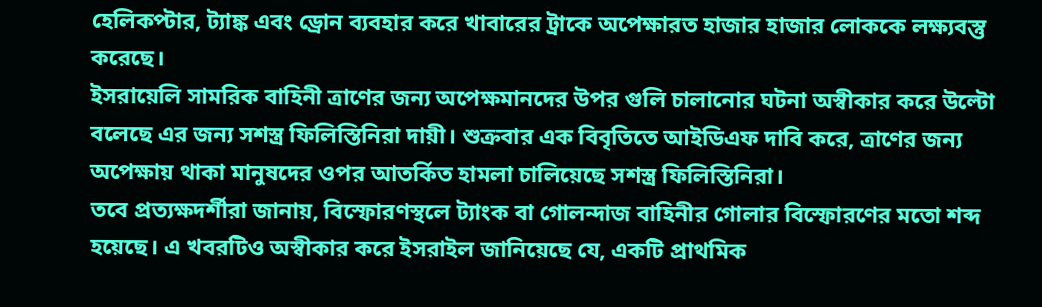হেলিকপ্টার, ট্যাঙ্ক এবং ড্রোন ব্যবহার করে খাবারের ট্রাকে অপেক্ষারত হাজার হাজার লোককে লক্ষ্যবস্তু করেছে।
ইসরায়েলি সামরিক বাহিনী ত্রাণের জন্য অপেক্ষমানদের উপর গুলি চালানোর ঘটনা অস্বীকার করে উল্টো বলেছে এর জন্য সশস্ত্র ফিলিস্তিনিরা দায়ী। শুক্রবার এক বিবৃতিতে আইডিএফ দাবি করে, ত্রাণের জন্য অপেক্ষায় থাকা মানুষদের ওপর আতর্কিত হামলা চালিয়েছে সশস্ত্র ফিলিস্তিনিরা।
তবে প্রত্যক্ষদর্শীরা জানায়, বিস্ফোরণস্থলে ট্যাংক বা গোলন্দাজ বাহিনীর গোলার বিস্ফোরণের মতো শব্দ হয়েছে। এ খবরটিও অস্বীকার করে ইসরাইল জানিয়েছে যে, একটি প্রাথমিক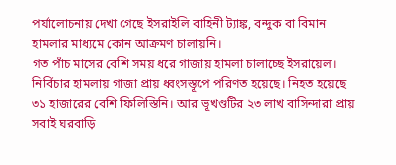পর্যালোচনায় দেখা গেছে ইসরাইলি বাহিনী ট্যাঙ্ক, বন্দুক বা বিমান হামলার মাধ্যমে কোন আক্রমণ চালায়নি।
গত পাঁচ মাসের বেশি সময় ধরে গাজায় হামলা চালাচ্ছে ইসরায়েল। নির্বিচার হামলায় গাজা প্রায় ধ্বংসস্তূপে পরিণত হয়েছে। নিহত হয়েছে ৩১ হাজারের বেশি ফিলিস্তিনি। আর ভূখণ্ডটির ২৩ লাখ বাসিন্দারা প্রায় সবাই ঘরবাড়ি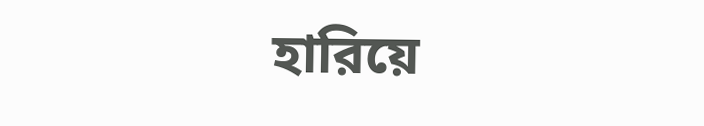হারিয়ে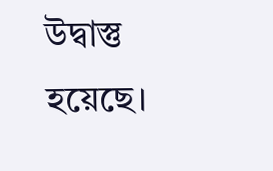উদ্বাস্তু হয়েছে।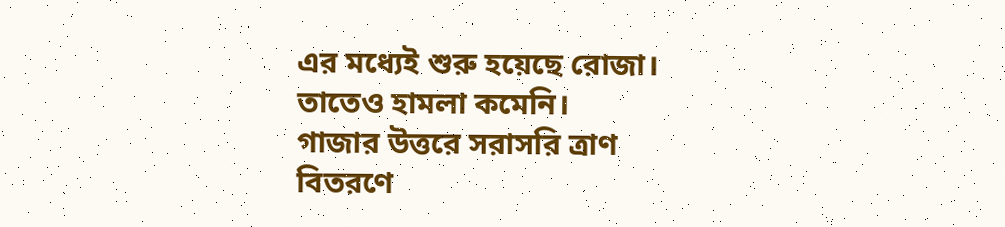এর মধ্যেই শুরু হয়েছে রোজা। তাতেও হামলা কমেনি।
গাজার উত্তরে সরাসরি ত্রাণ বিতরণে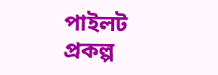পাইলট প্রকল্প